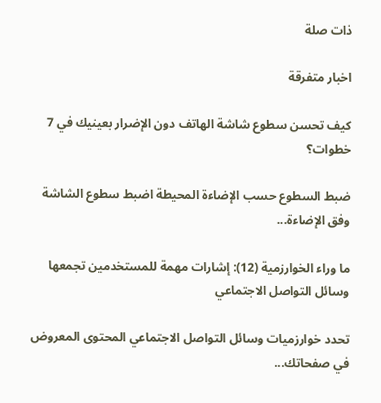ذات صلة

اخبار متفرقة

كيف تحسن سطوع شاشة الهاتف دون الإضرار بعينيك في 7 خطوات؟

ضبط السطوع حسب الإضاءة المحيطة اضبط سطوع الشاشة وفق الإضاءة...

ما وراء الخوارزمية (12): إشارات مهمة للمستخدمين تجمعها وسائل التواصل الاجتماعي

تحدد خوارزميات وسائل التواصل الاجتماعي المحتوى المعروض في صفحاتك...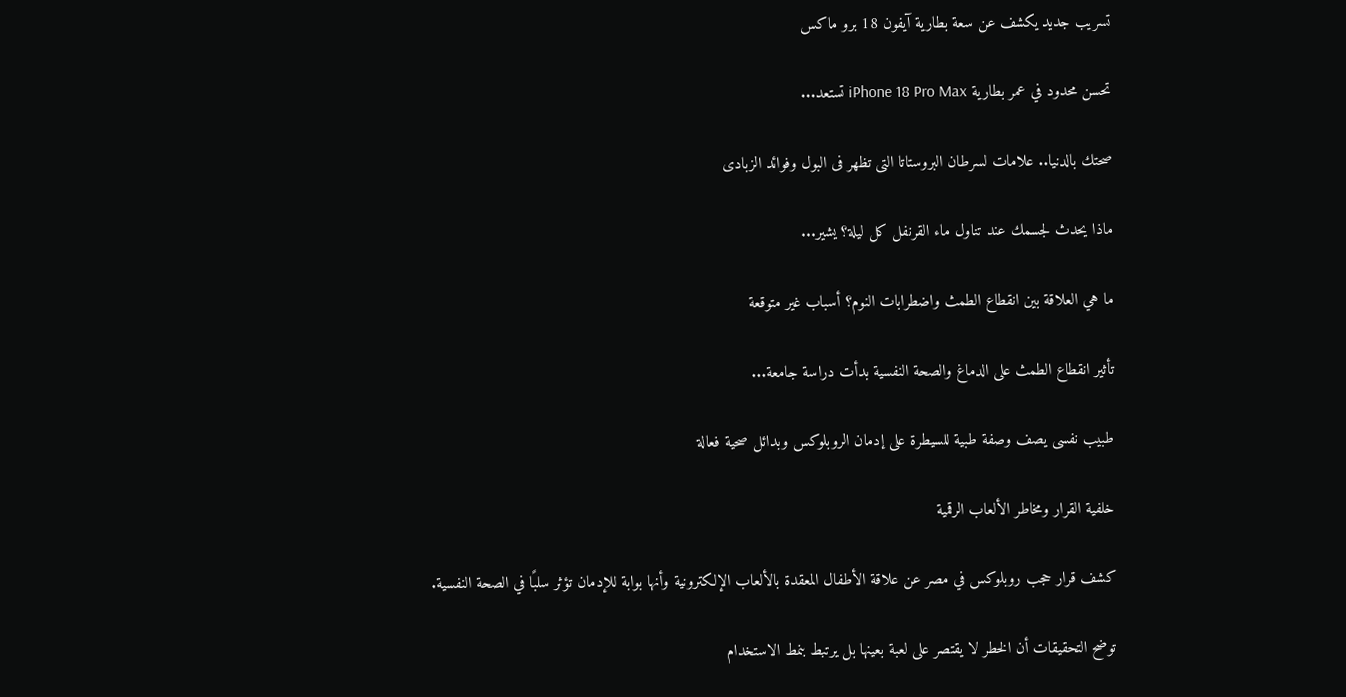تسريب جديد يكشف عن سعة بطارية آيفون 18 برو ماكس

تحسن محدود في عمر بطارية iPhone 18 Pro Max تستعد...

صحتك بالدنيا.. علامات لسرطان البروستاتا التى تظهر فى البول وفوائد الزبادى

ماذا يحدث لجسمك عند تناول ماء القرنفل كل ليلة؟ يشير...

ما هي العلاقة بين انقطاع الطمث واضطرابات النوم؟ أسباب غير متوقعة

تأثير انقطاع الطمث على الدماغ والصحة النفسية بدأت دراسة جامعة...

طبيب نفسى يصف وصفة طبية للسيطرة على إدمان الروبلوكس وبدائل صحية فعالة

خلفية القرار ومخاطر الألعاب الرقمية

كشف قرار حجب روبلوكس في مصر عن علاقة الأطفال المعقدة بالألعاب الإلكترونية وأنها بوابة للإدمان تؤثر سلبًا في الصحة النفسية.

توضح التحقيقات أن الخطر لا يقتصر على لعبة بعينها بل يرتبط بنمط الاستخدام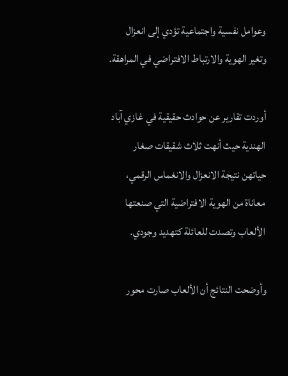وعوامل نفسية واجتماعية تؤدي إلى انعزال وتغير الهوية والارتباط الافتراضي في المراهقة.

أوردت تقارير عن حوادث حقيقية في غازي آباد الهندية حيث أنهت ثلاث شقيقات صغار حياتهن نتيجة الانعزال والانغماس الرقمي، معاناة من الهوية الافتراضية التي صنعتها الألعاب وتصدت للعائلة كتهديد وجودي.

وأوضحت النتائج أن الألعاب صارت محور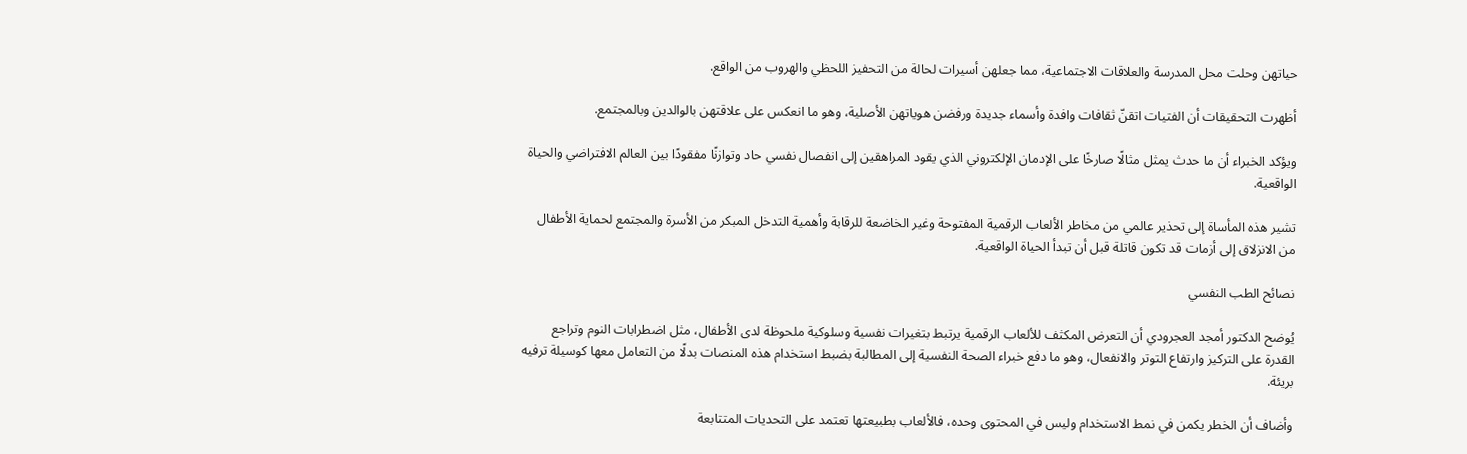حياتهن وحلت محل المدرسة والعلاقات الاجتماعية، مما جعلهن أسيرات لحالة من التحفيز اللحظي والهروب من الواقع.

أظهرت التحقيقات أن الفتيات اتقنّ ثقافات وافدة وأسماء جديدة ورفضن هوياتهن الأصلية، وهو ما انعكس على علاقتهن بالوالدين وبالمجتمع.

ويؤكد الخبراء أن ما حدث يمثل مثالًا صارخًا على الإدمان الإلكتروني الذي يقود المراهقين إلى انفصال نفسي حاد وتوازنًا مفقودًا بين العالم الافتراضي والحياة الواقعية.

تشير هذه المأساة إلى تحذير عالمي من مخاطر الألعاب الرقمية المفتوحة وغير الخاضعة للرقابة وأهمية التدخل المبكر من الأسرة والمجتمع لحماية الأطفال من الانزلاق إلى أزمات قد تكون قاتلة قبل أن تبدأ الحياة الواقعية.

نصائح الطب النفسي

يُوضح الدكتور أمجد العجرودي أن التعرض المكثف للألعاب الرقمية يرتبط بتغيرات نفسية وسلوكية ملحوظة لدى الأطفال، مثل اضطرابات النوم وتراجع القدرة على التركيز وارتفاع التوتر والانفعال، وهو ما دفع خبراء الصحة النفسية إلى المطالبة بضبط استخدام هذه المنصات بدلًا من التعامل معها كوسيلة ترفيه بريئة.

وأضاف أن الخطر يكمن في نمط الاستخدام وليس في المحتوى وحده، فالألعاب بطبيعتها تعتمد على التحديات المتتابعة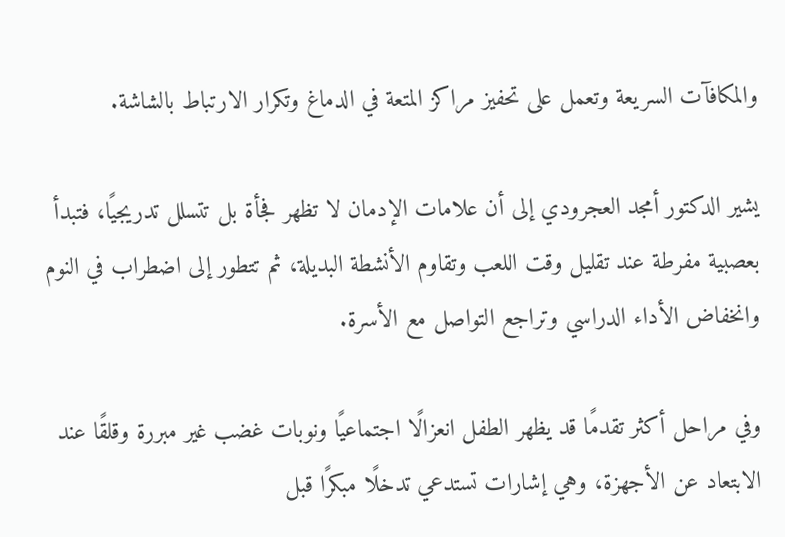والمكافآت السريعة وتعمل على تحفيز مراكز المتعة في الدماغ وتكرار الارتباط بالشاشة.

يشير الدكتور أمجد العجرودي إلى أن علامات الإدمان لا تظهر فجأة بل تتسلل تدريجيًا، فتبدأ بعصبية مفرطة عند تقليل وقت اللعب وتقاوم الأنشطة البديلة، ثم تتطور إلى اضطراب في النوم وانخفاض الأداء الدراسي وتراجع التواصل مع الأسرة.

وفي مراحل أكثر تقدمًا قد يظهر الطفل انعزالًا اجتماعيًا ونوبات غضب غير مبررة وقلقًا عند الابتعاد عن الأجهزة، وهي إشارات تستدعي تدخلًا مبكرًا قبل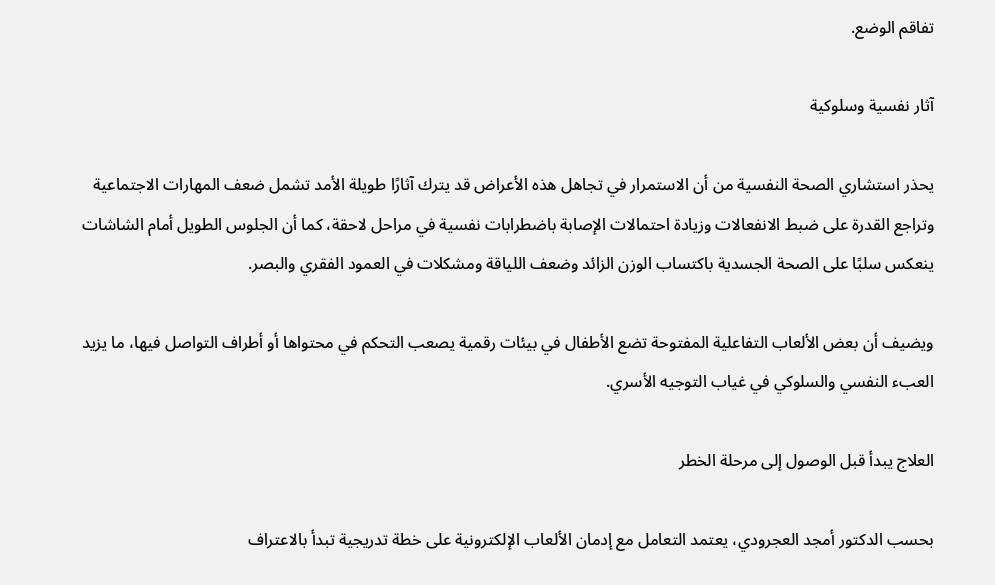تفاقم الوضع.

آثار نفسية وسلوكية

يحذر استشاري الصحة النفسية من أن الاستمرار في تجاهل هذه الأعراض قد يترك آثارًا طويلة الأمد تشمل ضعف المهارات الاجتماعية وتراجع القدرة على ضبط الانفعالات وزيادة احتمالات الإصابة باضطرابات نفسية في مراحل لاحقة، كما أن الجلوس الطويل أمام الشاشات ينعكس سلبًا على الصحة الجسدية باكتساب الوزن الزائد وضعف اللياقة ومشكلات في العمود الفقري والبصر.

ويضيف أن بعض الألعاب التفاعلية المفتوحة تضع الأطفال في بيئات رقمية يصعب التحكم في محتواها أو أطراف التواصل فيها، ما يزيد العبء النفسي والسلوكي في غياب التوجيه الأسري.

العلاج يبدأ قبل الوصول إلى مرحلة الخطر

بحسب الدكتور أمجد العجرودي، يعتمد التعامل مع إدمان الألعاب الإلكترونية على خطة تدريجية تبدأ بالاعتراف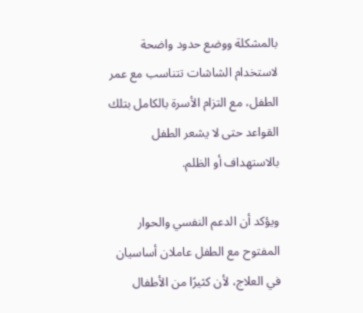بالمشكلة ووضع حدود واضحة لاستخدام الشاشات تتناسب مع عمر الطفل، مع التزام الأسرة بالكامل بتلك القواعد حتى لا يشعر الطفل بالاستهداف أو الظلم.

ويؤكد أن الدعم النفسي والحوار المفتوح مع الطفل عاملان أساسيان في العلاج، لأن كثيرًا من الأطفال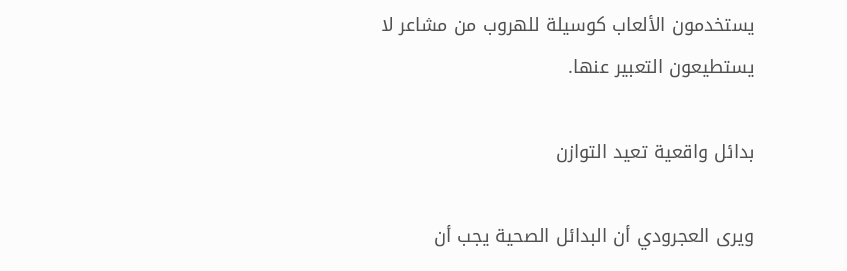يستخدمون الألعاب كوسيلة للهروب من مشاعر لا يستطيعون التعبير عنها.

بدائل واقعية تعيد التوازن

ويرى العجرودي أن البدائل الصحية يجب أن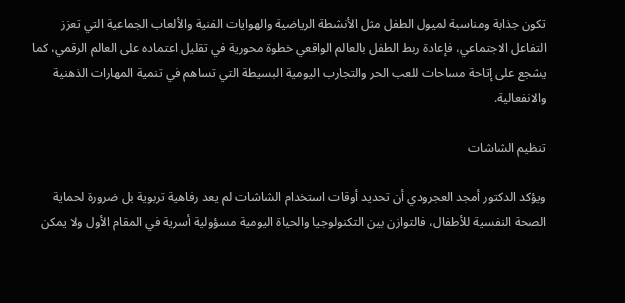تكون جذابة ومناسبة لميول الطفل مثل الأنشطة الرياضية والهوايات الفنية والألعاب الجماعية التي تعزز التفاعل الاجتماعي، فإعادة ربط الطفل بالعالم الواقعي خطوة محورية في تقليل اعتماده على العالم الرقمي، كما يشجع على إتاحة مساحات للعب الحر والتجارب اليومية البسيطة التي تساهم في تنمية المهارات الذهنية والانفعالية.

تنظيم الشاشات

ويؤكد الدكتور أمجد العجرودي أن تحديد أوقات استخدام الشاشات لم يعد رفاهية تربوية بل ضرورة لحماية الصحة النفسية للأطفال، فالتوازن بين التكنولوجيا والحياة اليومية مسؤولية أسرية في المقام الأول ولا يمكن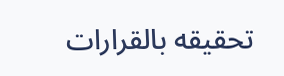تحقيقه بالقرارات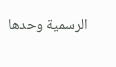الرسمية وحدها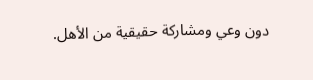دون وعي ومشاركة حقيقية من الأهل.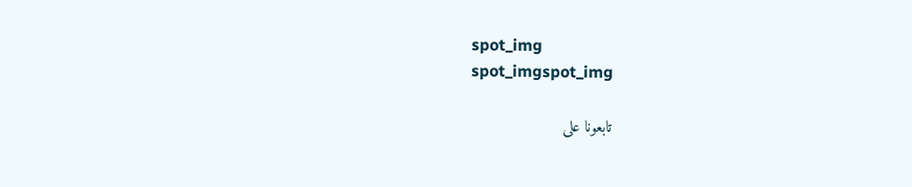spot_img
spot_imgspot_img

تابعونا على